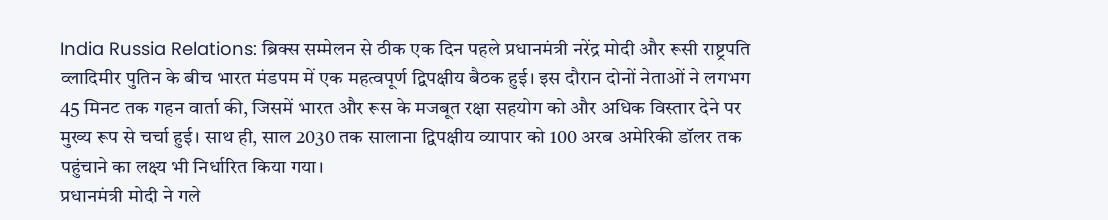India Russia Relations: ब्रिक्स सम्मेलन से ठीक एक दिन पहले प्रधानमंत्री नरेंद्र मोदी और रूसी राष्ट्रपति व्लादिमीर पुतिन के बीच भारत मंडपम में एक महत्वपूर्ण द्विपक्षीय बैठक हुई। इस दौरान दोनों नेताओं ने लगभग 45 मिनट तक गहन वार्ता की, जिसमें भारत और रूस के मजबूत रक्षा सहयोग को और अधिक विस्तार देने पर मुख्य रूप से चर्चा हुई। साथ ही, साल 2030 तक सालाना द्विपक्षीय व्यापार को 100 अरब अमेरिकी डॉलर तक पहुंचाने का लक्ष्य भी निर्धारित किया गया।
प्रधानमंत्री मोदी ने गले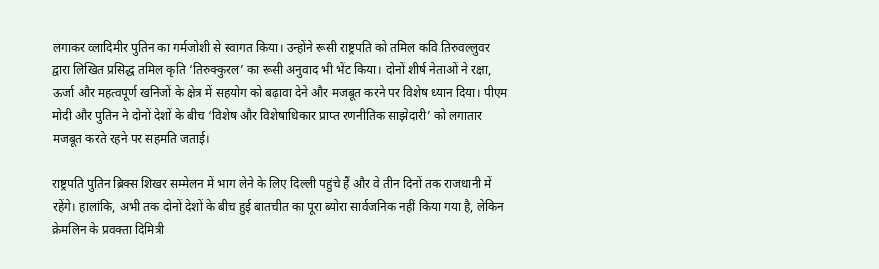लगाकर व्लादिमीर पुतिन का गर्मजोशी से स्वागत किया। उन्होंने रूसी राष्ट्रपति को तमिल कवि तिरुवल्लुवर द्वारा लिखित प्रसिद्ध तमिल कृति ‘तिरुक्कुरल’ का रूसी अनुवाद भी भेंट किया। दोनों शीर्ष नेताओं ने रक्षा, ऊर्जा और महत्वपूर्ण खनिजों के क्षेत्र में सहयोग को बढ़ावा देने और मजबूत करने पर विशेष ध्यान दिया। पीएम मोदी और पुतिन ने दोनों देशों के बीच ‘विशेष और विशेषाधिकार प्राप्त रणनीतिक साझेदारी’ को लगातार मजबूत करते रहने पर सहमति जताई।

राष्ट्रपति पुतिन ब्रिक्स शिखर सम्मेलन में भाग लेने के लिए दिल्ली पहुंचे हैं और वे तीन दिनों तक राजधानी में रहेंगे। हालांकि, अभी तक दोनों देशों के बीच हुई बातचीत का पूरा ब्योरा सार्वजनिक नहीं किया गया है, लेकिन क्रेमलिन के प्रवक्ता दिमित्री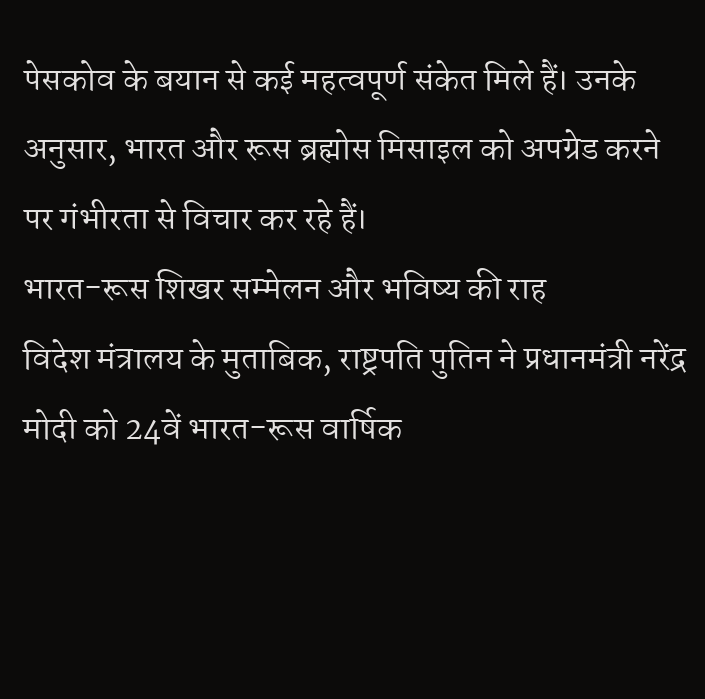पेसकोव के बयान से कई महत्वपूर्ण संकेत मिले हैं। उनके अनुसार, भारत और रूस ब्रह्मोस मिसाइल को अपग्रेड करने पर गंभीरता से विचार कर रहे हैं।
भारत-रूस शिखर सम्मेलन और भविष्य की राह
विदेश मंत्रालय के मुताबिक, राष्ट्रपति पुतिन ने प्रधानमंत्री नरेंद्र मोदी को 24वें भारत-रूस वार्षिक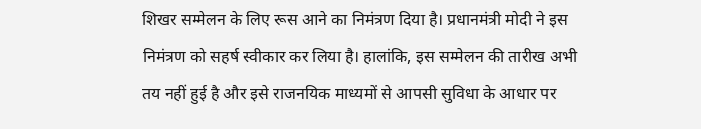शिखर सम्मेलन के लिए रूस आने का निमंत्रण दिया है। प्रधानमंत्री मोदी ने इस निमंत्रण को सहर्ष स्वीकार कर लिया है। हालांकि, इस सम्मेलन की तारीख अभी तय नहीं हुई है और इसे राजनयिक माध्यमों से आपसी सुविधा के आधार पर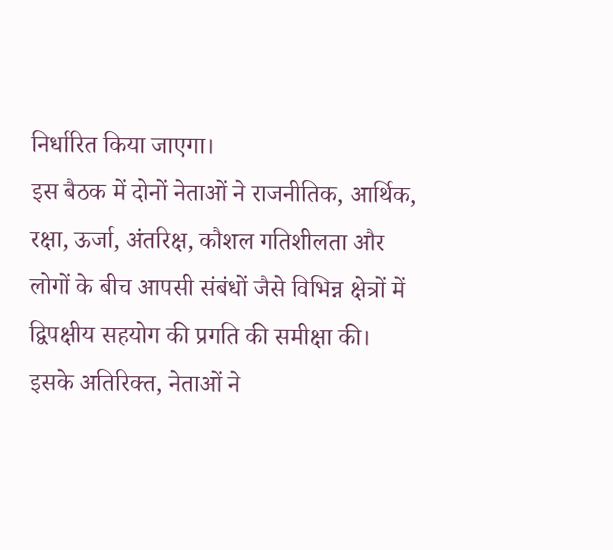निर्धारित किया जाएगा।
इस बैठक में दोनों नेताओं ने राजनीतिक, आर्थिक, रक्षा, ऊर्जा, अंतरिक्ष, कौशल गतिशीलता और लोगों के बीच आपसी संबंधों जैसे विभिन्न क्षेत्रों में द्विपक्षीय सहयोग की प्रगति की समीक्षा की। इसके अतिरिक्त, नेताओं ने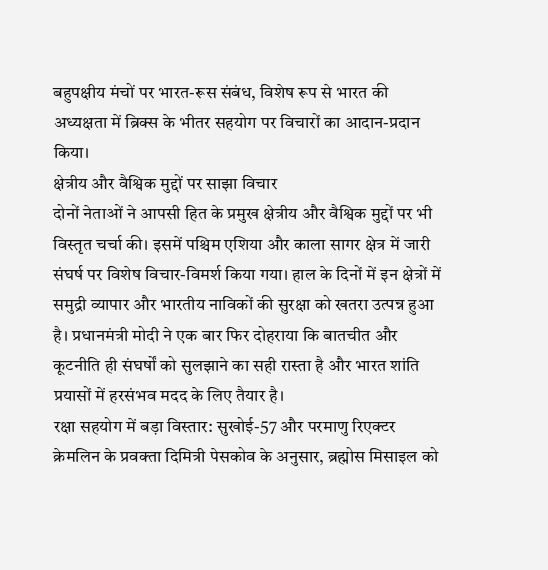बहुपक्षीय मंचों पर भारत-रूस संबंध, विशेष रूप से भारत की अध्यक्षता में ब्रिक्स के भीतर सहयोग पर विचारों का आदान-प्रदान किया।
क्षेत्रीय और वैश्विक मुद्दों पर साझा विचार
दोनों नेताओं ने आपसी हित के प्रमुख क्षेत्रीय और वैश्विक मुद्दों पर भी विस्तृत चर्चा की। इसमें पश्चिम एशिया और काला सागर क्षेत्र में जारी संघर्ष पर विशेष विचार-विमर्श किया गया। हाल के दिनों में इन क्षेत्रों में समुद्री व्यापार और भारतीय नाविकों की सुरक्षा को खतरा उत्पन्न हुआ है। प्रधानमंत्री मोदी ने एक बार फिर दोहराया कि बातचीत और कूटनीति ही संघर्षों को सुलझाने का सही रास्ता है और भारत शांति प्रयासों में हरसंभव मदद के लिए तैयार है।
रक्षा सहयोग में बड़ा विस्तार: सुखोई-57 और परमाणु रिएक्टर
क्रेमलिन के प्रवक्ता दिमित्री पेसकोव के अनुसार, ब्रह्मोस मिसाइल को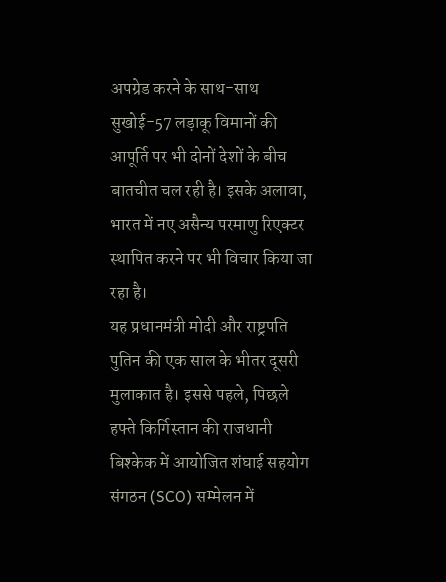अपग्रेड करने के साथ-साथ सुखोई-57 लड़ाकू विमानों की आपूर्ति पर भी दोनों देशों के बीच बातचीत चल रही है। इसके अलावा, भारत में नए असैन्य परमाणु रिएक्टर स्थापित करने पर भी विचार किया जा रहा है।
यह प्रधानमंत्री मोदी और राष्ट्रपति पुतिन की एक साल के भीतर दूसरी मुलाकात है। इससे पहले, पिछले हफ्ते किर्गिस्तान की राजधानी बिश्केक में आयोजित शंघाई सहयोग संगठन (SCO) सम्मेलन में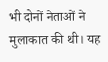भी दोनों नेताओं ने मुलाकात की थी। यह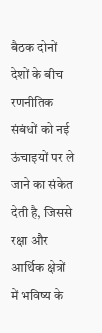बैठक दोनों देशों के बीच रणनीतिक संबंधों को नई ऊंचाइयों पर ले जाने का संकेत देती है, जिससे रक्षा और आर्थिक क्षेत्रों में भविष्य के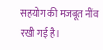सहयोग की मजबूत नींव रखी गई है।